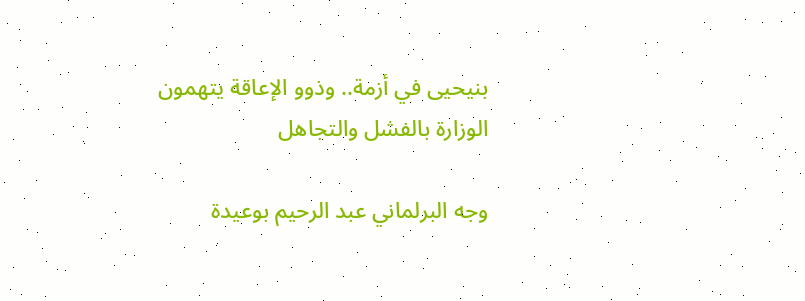بنيحيى في أزمة.. وذوو الإعاقة يتهمون الوزارة بالفشل والتجاهل

وجه البرلماني عبد الرحيم بوعيدة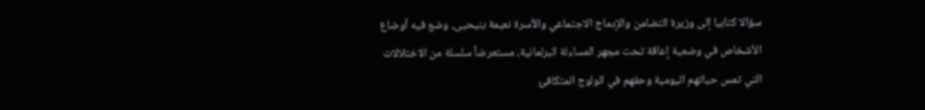سؤالا كتابيا إلى وزيرة التضامن والإدماج الاجتماعي والأسرة نعيمة بنيحيى، وضع فيه أوضاع الأشخاص في وضعية إعاقة تحت مجهر المساءلة البرلمانية، مستعرضاً سلسلة من الاختلالات التي تمس حياتهم اليومية وحقهم في الولوج المتكافئ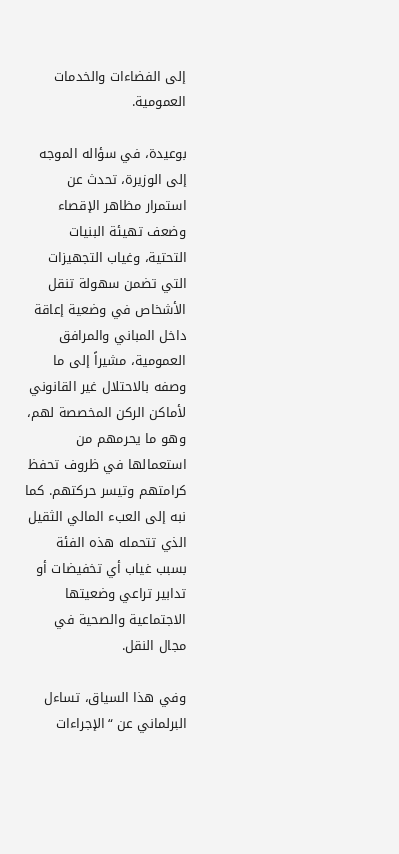إلى الفضاءات والخدمات العمومية.

بوعيدة، في سؤاله الموجه إلى الوزيرة، تحدث عن استمرار مظاهر الإقصاء وضعف تهيئة البنيات التحتية، وغياب التجهيزات التي تضمن سهولة تنقل الأشخاص في وضعية إعاقة داخل المباني والمرافق العمومية، مشيراً إلى ما وصفه بالاحتلال غير القانوني لأماكن الركن المخصصة لهم، وهو ما يحرمهم من استعمالها في ظروف تحفظ كرامتهم وتيسر حركتهم. كما نبه إلى العبء المالي الثقيل الذي تتحمله هذه الفئة بسبب غياب أي تخفيضات أو تدابير تراعي وضعيتها الاجتماعية والصحية في مجال النقل.

وفي هذا السياق، تساءل البرلماني عن “الإجراءات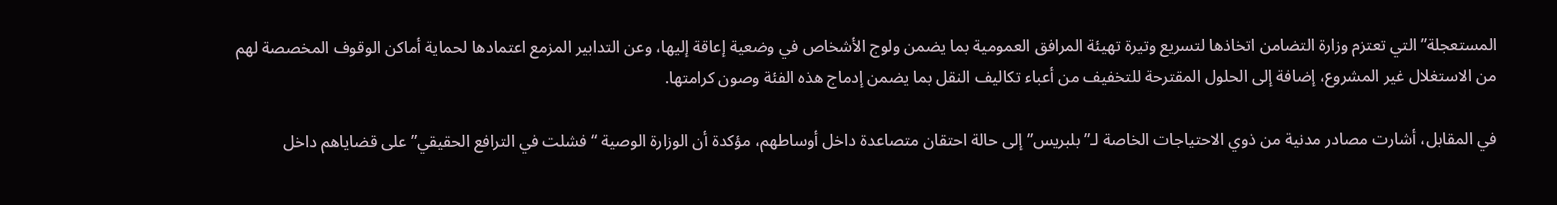المستعجلة” التي تعتزم وزارة التضامن اتخاذها لتسريع وتيرة تهيئة المرافق العمومية بما يضمن ولوج الأشخاص في وضعية إعاقة إليها، وعن التدابير المزمع اعتمادها لحماية أماكن الوقوف المخصصة لهم من الاستغلال غير المشروع، إضافة إلى الحلول المقترحة للتخفيف من أعباء تكاليف النقل بما يضمن إدماج هذه الفئة وصون كرامتها.

في المقابل، أشارت مصادر مدنية من ذوي الاحتياجات الخاصة لـ”بلبريس” إلى حالة احتقان متصاعدة داخل أوساطهم، مؤكدة أن الوزارة الوصية “فشلت في الترافع الحقيقي” على قضاياهم داخل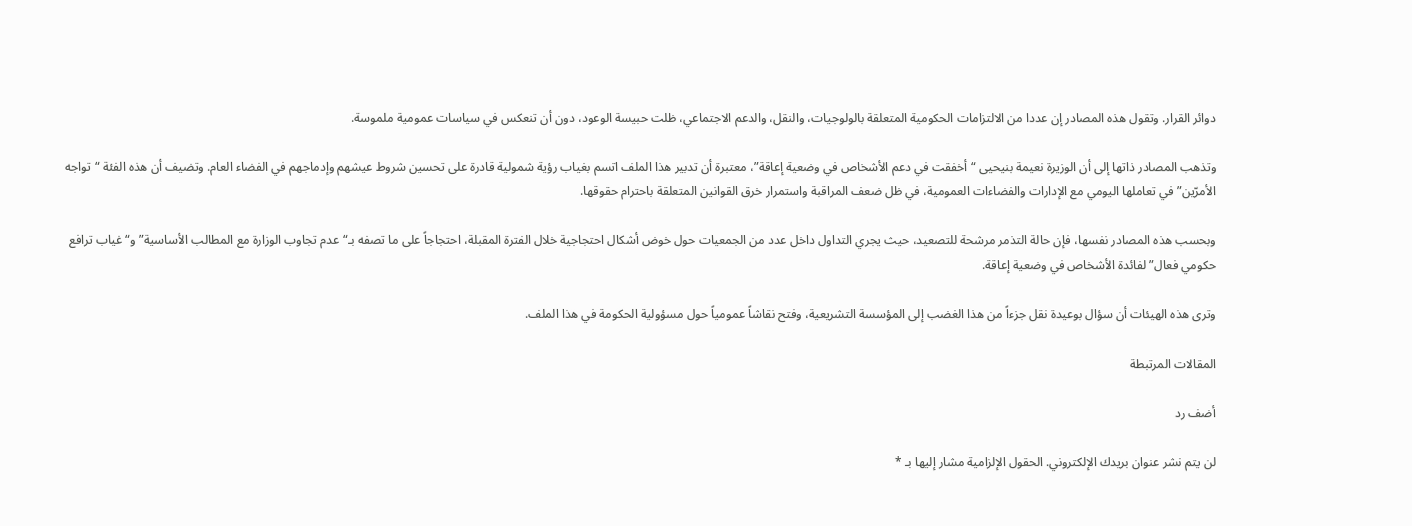دوائر القرار. وتقول هذه المصادر إن عددا من الالتزامات الحكومية المتعلقة بالولوجيات، والنقل، والدعم الاجتماعي، ظلت حبيسة الوعود، دون أن تنعكس في سياسات عمومية ملموسة.

وتذهب المصادر ذاتها إلى أن الوزيرة نعيمة بنيحيى “أخفقت في دعم الأشخاص في وضعية إعاقة”، معتبرة أن تدبير هذا الملف اتسم بغياب رؤية شمولية قادرة على تحسين شروط عيشهم وإدماجهم في الفضاء العام. وتضيف أن هذه الفئة “تواجه الأمرّين” في تعاملها اليومي مع الإدارات والفضاءات العمومية، في ظل ضعف المراقبة واستمرار خرق القوانين المتعلقة باحترام حقوقها.

وبحسب هذه المصادر نفسها، فإن حالة التذمر مرشحة للتصعيد، حيث يجري التداول داخل عدد من الجمعيات حول خوض أشكال احتجاجية خلال الفترة المقبلة، احتجاجاً على ما تصفه بـ“عدم تجاوب الوزارة مع المطالب الأساسية” و“غياب ترافع حكومي فعال” لفائدة الأشخاص في وضعية إعاقة.

وترى هذه الهيئات أن سؤال بوعيدة نقل جزءاً من هذا الغضب إلى المؤسسة التشريعية، وفتح نقاشاً عمومياً حول مسؤولية الحكومة في هذا الملف.

المقالات المرتبطة

أضف رد

لن يتم نشر عنوان بريدك الإلكتروني. الحقول الإلزامية مشار إليها بـ *